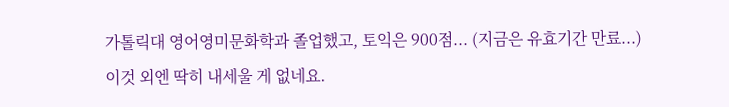가톨릭대 영어영미문화학과 졸업했고, 토익은 900점... (지금은 유효기간 만료...)
이것 외엔 딱히 내세울 게 없네요.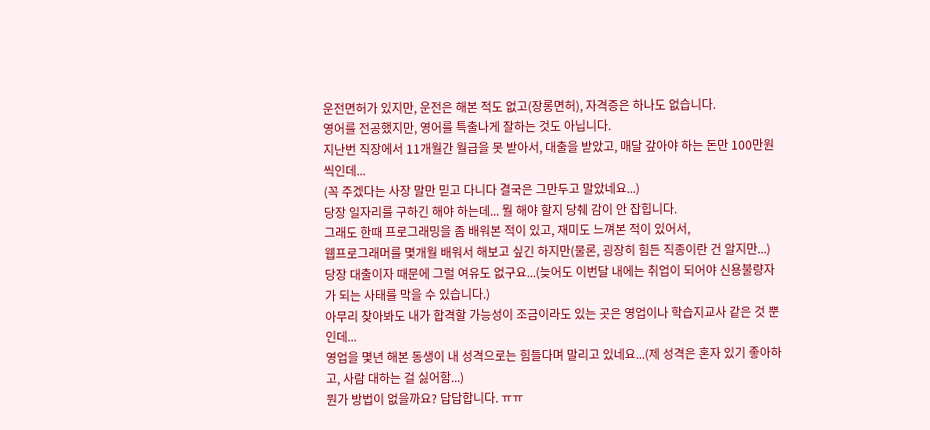운전면허가 있지만, 운전은 해본 적도 없고(장롱면허), 자격증은 하나도 없습니다.
영어를 전공했지만, 영어를 특출나게 잘하는 것도 아닙니다.
지난번 직장에서 11개월간 월급을 못 받아서, 대출을 받았고, 매달 갚아야 하는 돈만 100만원씩인데...
(꼭 주겠다는 사장 말만 믿고 다니다 결국은 그만두고 말았네요...)
당장 일자리를 구하긴 해야 하는데... 뭘 해야 할지 당췌 감이 안 잡힙니다.
그래도 한때 프로그래밍을 좀 배워본 적이 있고, 재미도 느껴본 적이 있어서,
웹프로그래머를 몇개월 배워서 해보고 싶긴 하지만(물론, 굉장히 힘든 직종이란 건 알지만...)
당장 대출이자 때문에 그럴 여유도 없구요...(늦어도 이번달 내에는 취업이 되어야 신용불량자가 되는 사태를 막을 수 있습니다.)
아무리 찾아봐도 내가 합격할 가능성이 조금이라도 있는 곳은 영업이나 학습지교사 같은 것 뿐인데...
영업을 몇년 해본 동생이 내 성격으로는 힘들다며 말리고 있네요...(제 성격은 혼자 있기 좋아하고, 사람 대하는 걸 싫어함...)
뭔가 방법이 없을까요? 답답합니다. ㅠㅠ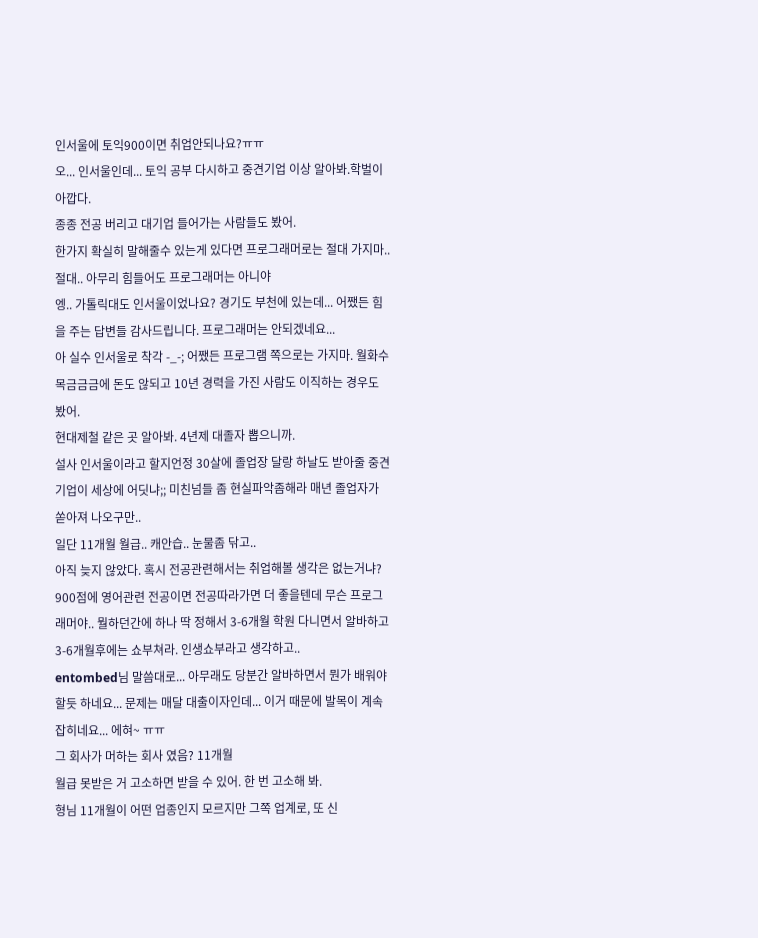인서울에 토익900이면 취업안되나요?ㅠㅠ
오... 인서울인데... 토익 공부 다시하고 중견기업 이상 알아봐.학벌이 아깝다.
종종 전공 버리고 대기업 들어가는 사람들도 봤어.
한가지 확실히 말해줄수 있는게 있다면 프로그래머로는 절대 가지마.. 절대.. 아무리 힘들어도 프로그래머는 아니야
엥.. 가톨릭대도 인서울이었나요? 경기도 부천에 있는데... 어쨌든 힘을 주는 답변들 감사드립니다. 프로그래머는 안되겠네요...
아 실수 인서울로 착각 -_-; 어쨌든 프로그램 쪽으로는 가지마. 월화수목금금금에 돈도 않되고 10년 경력을 가진 사람도 이직하는 경우도 봤어.
현대제철 같은 곳 알아봐. 4년제 대졸자 뽑으니까.
설사 인서울이라고 할지언정 30살에 졸업장 달랑 하날도 받아줄 중견기업이 세상에 어딧냐;; 미친넘들 좀 현실파악좀해라 매년 졸업자가 쏟아져 나오구만..
일단 11개월 월급.. 캐안습.. 눈물좀 닦고..
아직 늦지 않았다. 혹시 전공관련해서는 취업해볼 생각은 없는거냐? 900점에 영어관련 전공이면 전공따라가면 더 좋을텐데 무슨 프로그래머야.. 뭘하던간에 하나 딱 정해서 3-6개월 학원 다니면서 알바하고 3-6개월후에는 쇼부쳐라. 인생쇼부라고 생각하고..
entombed님 말씀대로... 아무래도 당분간 알바하면서 뭔가 배워야 할듯 하네요... 문제는 매달 대출이자인데... 이거 때문에 발목이 계속 잡히네요... 에혀~ ㅠㅠ
그 회사가 머하는 회사 였음? 11개월
월급 못받은 거 고소하면 받을 수 있어. 한 번 고소해 봐.
형님 11개월이 어떤 업종인지 모르지만 그쪽 업계로, 또 신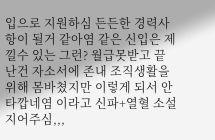입으로 지원하심 든든한 경력사항이 될거 같아염 같은 신입은 제낄수 있는 그런? 월급못받고 끝난건 자소서에 존내 조직생활을 위해 몸바쳤지만 이렇게 되서 안타깝네염 이라고 신파+열혈 소설 지어주심,,,